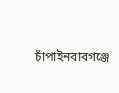চাঁপাইনবাবগঞ্জে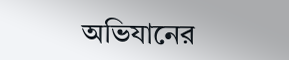অভিযানের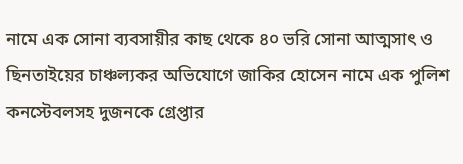নামে এক সোনা ব্যবসায়ীর কাছ থেকে ৪০ ভরি সোনা আত্মসাৎ ও ছিনতাইয়ের চাঞ্চল্যকর অভিযোগে জাকির হোসেন নামে এক পুলিশ কনস্টেবলসহ দুজনকে গ্রেপ্তার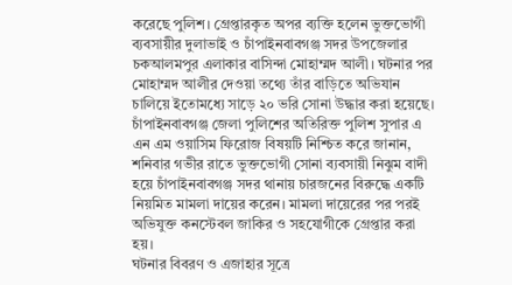করেছে পুলিশ। গ্রেপ্তারকৃত অপর ব্যক্তি হলেন ভুক্তভোগী ব্যবসায়ীর দুলাভাই ও চাঁপাইনবাবগঞ্জ সদর উপজেলার চকআলমপুর এলাকার বাসিন্দা মোহাম্মদ আলী। ঘটনার পর মোহাম্মদ আলীর দেওয়া তথ্যে তাঁর বাড়িতে অভিযান চালিয়ে ইতোমধ্যে সাড়ে ২০ ভরি সোনা উদ্ধার করা হয়েছে।
চাঁপাইনবাবগঞ্জ জেলা পুলিশের অতিরিক্ত পুলিশ সুপার এ এন এম ওয়াসিম ফিরোজ বিষয়টি নিশ্চিত করে জানান, শনিবার গভীর রাতে ভুক্তভোগী সোনা ব্যবসায়ী নিঝুম বাদী হয়ে চাঁপাইনবাবগঞ্জ সদর থানায় চারজনের বিরুদ্ধে একটি নিয়মিত মামলা দায়ের করেন। মামলা দায়েরের পর পরই অভিযুক্ত কনস্টেবল জাকির ও সহযোগীকে গ্রেপ্তার করা হয়।
ঘটনার বিবরণ ও এজাহার সূত্রে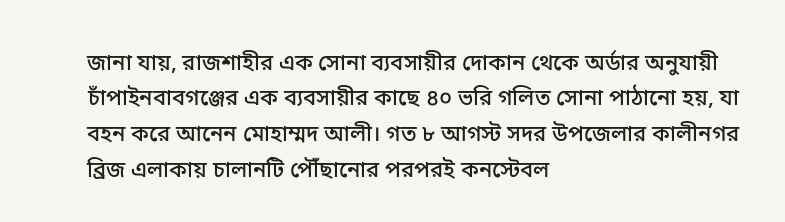জানা যায়, রাজশাহীর এক সোনা ব্যবসায়ীর দোকান থেকে অর্ডার অনুযায়ী চাঁপাইনবাবগঞ্জের এক ব্যবসায়ীর কাছে ৪০ ভরি গলিত সোনা পাঠানো হয়, যা বহন করে আনেন মোহাম্মদ আলী। গত ৮ আগস্ট সদর উপজেলার কালীনগর ব্রিজ এলাকায় চালানটি পৌঁছানোর পরপরই কনস্টেবল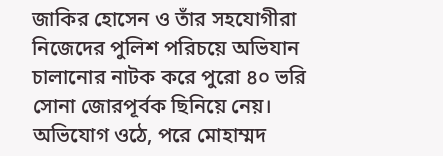জাকির হোসেন ও তাঁর সহযোগীরা নিজেদের পুলিশ পরিচয়ে অভিযান চালানোর নাটক করে পুরো ৪০ ভরি সোনা জোরপূর্বক ছিনিয়ে নেয়। অভিযোগ ওঠে, পরে মোহাম্মদ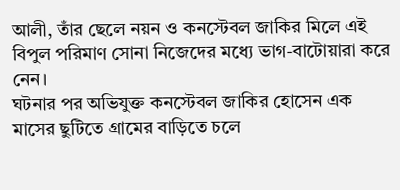আলী, তাঁর ছেলে নয়ন ও কনস্টেবল জাকির মিলে এই বিপুল পরিমাণ সোনা নিজেদের মধ্যে ভাগ-বাটোয়ারা করে নেন।
ঘটনার পর অভিযুক্ত কনস্টেবল জাকির হোসেন এক মাসের ছুটিতে গ্রামের বাড়িতে চলে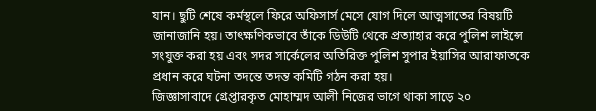যান। ছুটি শেষে কর্মস্থলে ফিরে অফিসার্স মেসে যোগ দিলে আত্মসাতের বিষয়টি জানাজানি হয়। তাৎক্ষণিকভাবে তাঁকে ডিউটি থেকে প্রত্যাহার করে পুলিশ লাইন্সে সংযুক্ত করা হয় এবং সদর সার্কেলের অতিরিক্ত পুলিশ সুপার ইয়াসির আরাফাতকে প্রধান করে ঘটনা তদন্তে তদন্ত কমিটি গঠন করা হয়।
জিজ্ঞাসাবাদে গ্রেপ্তারকৃত মোহাম্মদ আলী নিজের ভাগে থাকা সাড়ে ২০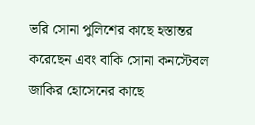ভরি সোনা পুলিশের কাছে হস্তান্তর করেছেন এবং বাকি সোনা কনস্টেবল জাকির হোসেনের কাছে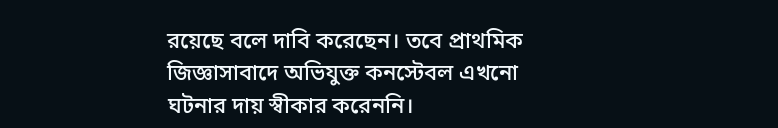রয়েছে বলে দাবি করেছেন। তবে প্রাথমিক জিজ্ঞাসাবাদে অভিযুক্ত কনস্টেবল এখনো ঘটনার দায় স্বীকার করেননি।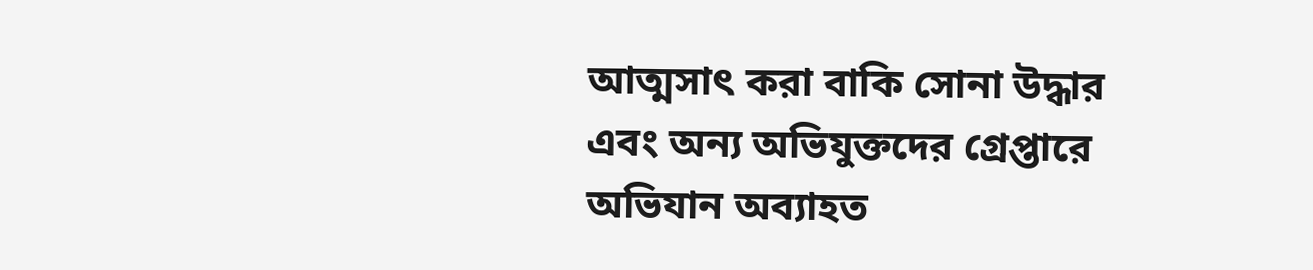আত্মসাৎ করা বাকি সোনা উদ্ধার এবং অন্য অভিযুক্তদের গ্রেপ্তারে অভিযান অব্যাহত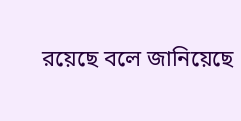রয়েছে বলে জানিয়েছে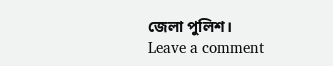জেলা পুলিশ।
Leave a comment